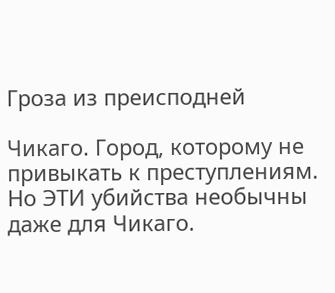Гроза из преисподней

Чикаго. Город, которому не привыкать к преступлениям. Но ЭТИ убийства необычны даже для Чикаго.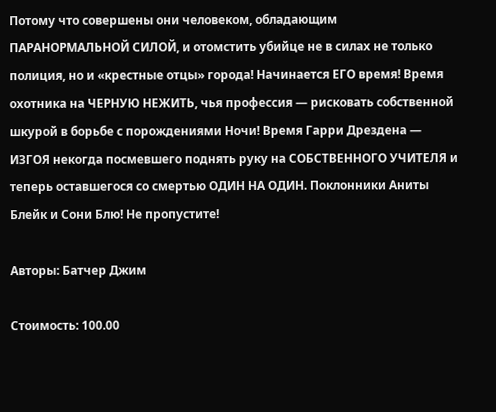Потому что совершены они человеком, обладающим ПАРАНОРМАЛЬНОЙ СИЛОЙ, и отомстить убийце не в силах не только полиция, но и «крестные отцы» города! Начинается ЕГО время! Время охотника на ЧЕРНУЮ НЕЖИТЬ, чья профессия — рисковать собственной шкурой в борьбе с порождениями Ночи! Время Гарри Дрездена — ИЗГОЯ некогда посмевшего поднять руку на СОБСТВЕННОГО УЧИТЕЛЯ и теперь оставшегося со смертью ОДИН НА ОДИН. Поклонники Аниты Блейк и Сони Блю! Не пропустите!

Авторы: Батчер Джим

Стоимость: 100.00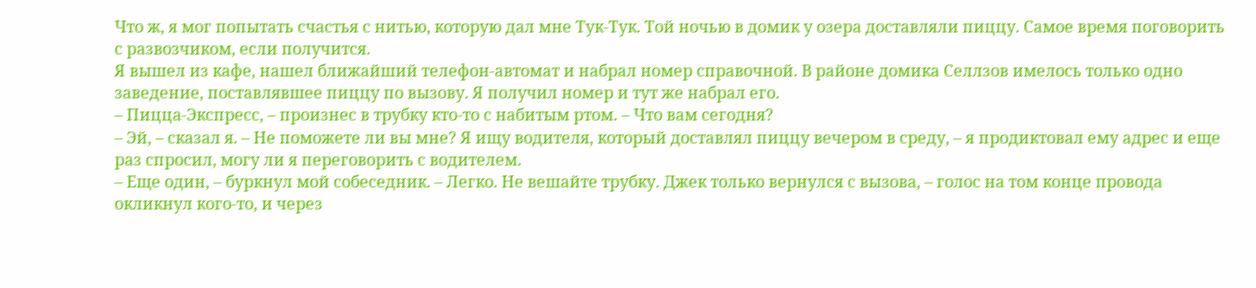Что ж, я мог попытать счастья с нитью, которую дал мне Тук-Тук. Той ночью в домик у озера доставляли пиццу. Самое время поговорить с развозчиком, если получится.
Я вышел из кафе, нашел ближайший телефон-автомат и набрал номер справочной. В районе домика Селлзов имелось только одно заведение, поставлявшее пиццу по вызову. Я получил номер и тут же набрал его.
– Пицца-Экспресс, – произнес в трубку кто-то с набитым ртом. – Что вам сегодня?
– Эй, – сказал я. – Не поможете ли вы мне? Я ищу водителя, который доставлял пиццу вечером в среду, – я продиктовал ему адрес и еще раз спросил, могу ли я переговорить с водителем.
– Еще один, – буркнул мой собеседник. – Легко. Не вешайте трубку. Джек только вернулся с вызова, – голос на том конце провода окликнул кого-то, и через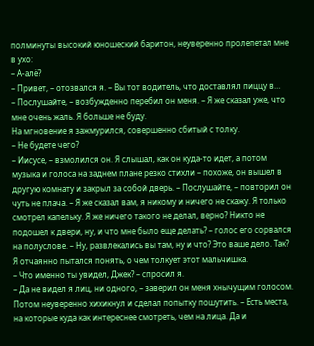полминуты высокий юношеский баритон, неуверенно пролепетал мне в ухо:
– А-алё?
– Привет, – отозвался я. – Вы тот водитель, что доставлял пиццу в…
– Послушайте, – возбужденно перебил он меня. – Я же сказал уже, что мне очень жаль. Я больше не буду.
На мгновение я зажмурился, совершенно сбитый с толку.
– Не будете чего?
– Иисусе, – взмолился он. Я слышал, как он куда-то идет, а потом музыка и голоса на заднем плане резко стихли – похоже, он вышел в другую комнату и закрыл за собой дверь. – Послушайте, – повторил он чуть не плача. – Я же сказал вам, я никому и ничего не скажу. Я только смотрел капельку. Я же ничего такого не делал, верно? Никто не подошел к двери, ну, и что мне было еще делать? – голос его сорвался на полуслове. – Ну, развлекались вы там, ну и что? Это ваше дело. Так?
Я отчаянно пытался понять, о чем толкует этот мальчишка.
– Что именно ты увидел, Джек? – спросил я.
– Да не видел я лиц, ни одного, – заверил он меня хнычущим голосом. Потом неуверенно хихикнул и сделал попытку пошутить. – Есть места, на которые куда как интереснее смотреть, чем на лица. Да и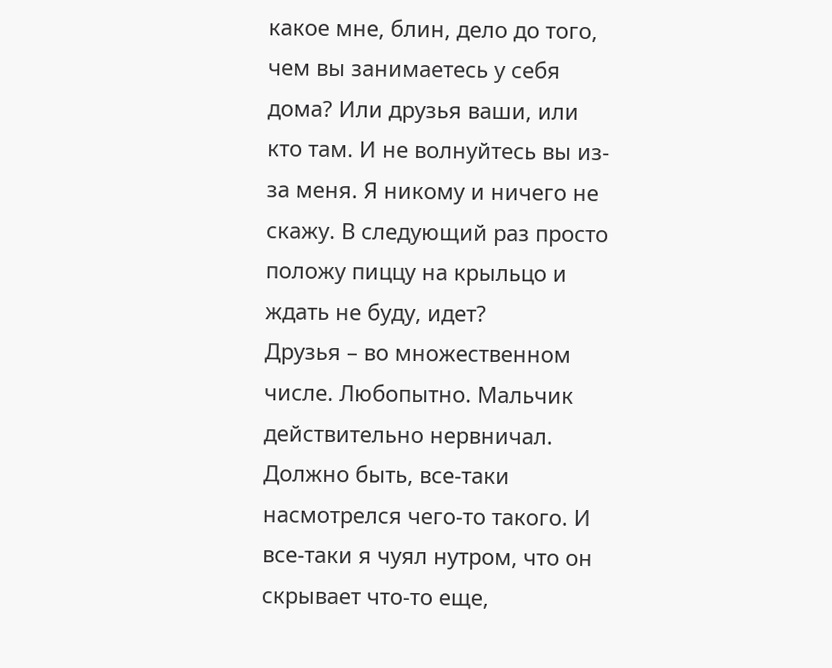какое мне, блин, дело до того, чем вы занимаетесь у себя дома? Или друзья ваши, или кто там. И не волнуйтесь вы из-за меня. Я никому и ничего не скажу. В следующий раз просто положу пиццу на крыльцо и ждать не буду, идет?
Друзья – во множественном числе. Любопытно. Мальчик действительно нервничал. Должно быть, все-таки насмотрелся чего-то такого. И все-таки я чуял нутром, что он скрывает что-то еще,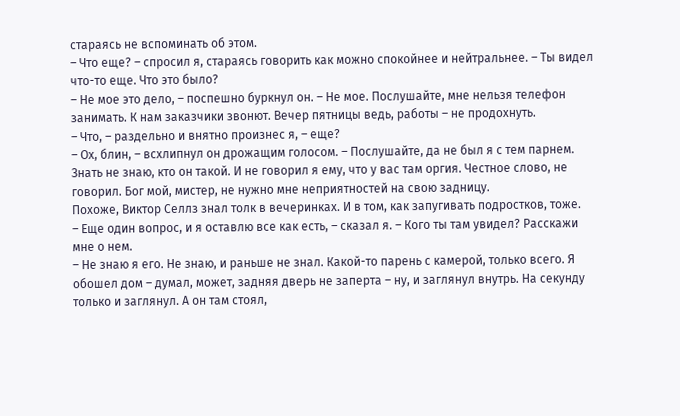стараясь не вспоминать об этом.
– Что еще? – спросил я, стараясь говорить как можно спокойнее и нейтральнее. – Ты видел что-то еще. Что это было?
– Не мое это дело, – поспешно буркнул он. – Не мое. Послушайте, мне нельзя телефон занимать. К нам заказчики звонют. Вечер пятницы ведь, работы – не продохнуть.
– Что, – раздельно и внятно произнес я, – еще?
– Ох, блин, – всхлипнул он дрожащим голосом. – Послушайте, да не был я с тем парнем. Знать не знаю, кто он такой. И не говорил я ему, что у вас там оргия. Честное слово, не говорил. Бог мой, мистер, не нужно мне неприятностей на свою задницу.
Похоже, Виктор Селлз знал толк в вечеринках. И в том, как запугивать подростков, тоже.
– Еще один вопрос, и я оставлю все как есть, – сказал я. – Кого ты там увидел? Расскажи мне о нем.
– Не знаю я его. Не знаю, и раньше не знал. Какой-то парень с камерой, только всего. Я обошел дом – думал, может, задняя дверь не заперта – ну, и заглянул внутрь. На секунду только и заглянул. А он там стоял,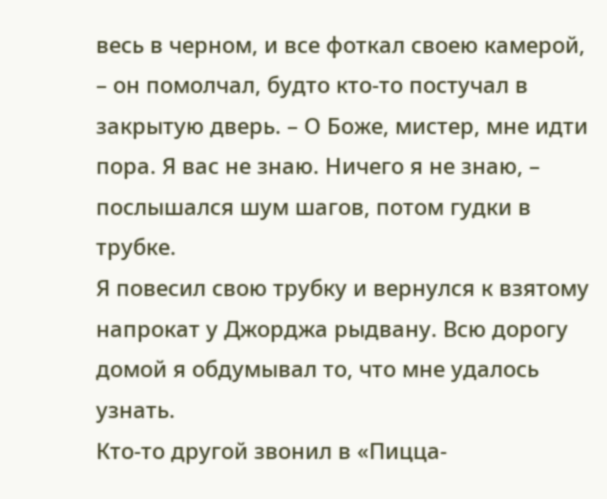весь в черном, и все фоткал своею камерой, – он помолчал, будто кто-то постучал в закрытую дверь. – О Боже, мистер, мне идти пора. Я вас не знаю. Ничего я не знаю, – послышался шум шагов, потом гудки в трубке.
Я повесил свою трубку и вернулся к взятому напрокат у Джорджа рыдвану. Всю дорогу домой я обдумывал то, что мне удалось узнать.
Кто-то другой звонил в «Пицца-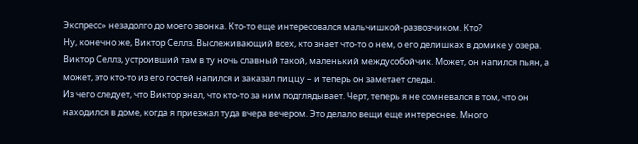Экспресс» незадолго до моего звонка. Кто-то еще интересовался мальчишкой-развозчиком. Кто?
Ну, конечно же, Виктор Селлз. Выслеживающий всех, кто знает что-то о нем, о его делишках в домике у озера. Виктор Селлз, устроивший там в ту ночь славный такой, маленький междусобойчик. Может, он напился пьян, а может, это кто-то из его гостей напился и заказал пиццу – и теперь он заметает следы.
Из чего следует, что Виктор знал, что кто-то за ним подглядывает. Черт, теперь я не сомневался в том, что он находился в доме, когда я приезжал туда вчера вечером. Это делало вещи еще интереснее. Много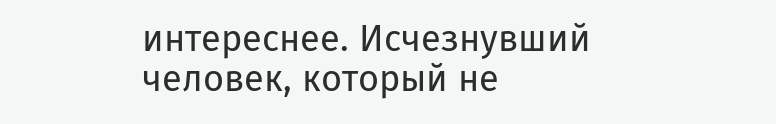интереснее. Исчезнувший человек, который не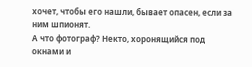хочет, чтобы его нашли, бывает опасен, если за ним шпионят.
А что фотограф? Некто, хоронящийся под окнами и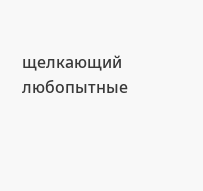щелкающий любопытные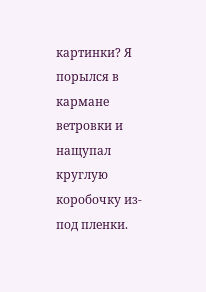картинки? Я порылся в кармане ветровки и нащупал круглую коробочку из-под пленки.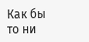Как бы то ни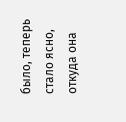было, теперь стало ясно, откуда она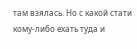там взялась. Но с какой стати кому-либо ехать туда и